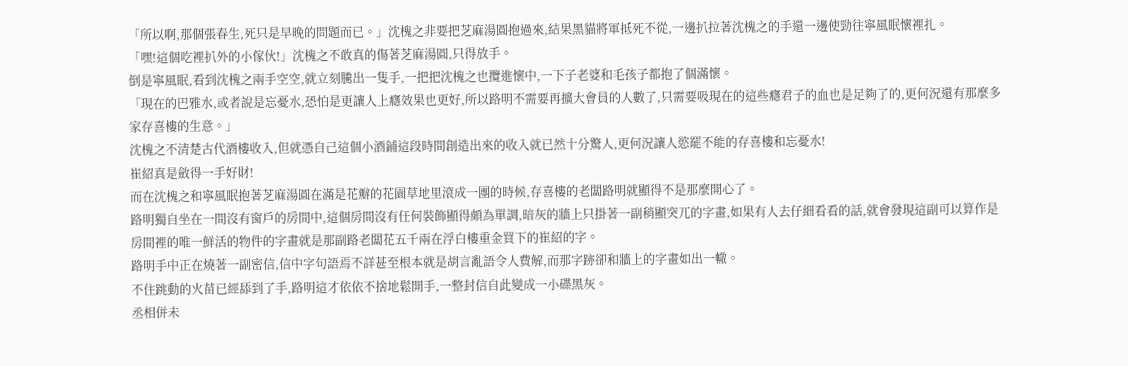「所以啊,那個張春生,死只是早晚的問題而已。」沈槐之非要把芝麻湯圓抱過來,結果黑貓將軍抵死不從,一邊扒拉著沈槐之的手還一邊使勁往寧風眠懷裡扎。
「嘿!這個吃裡扒外的小傢伙!」沈槐之不敢真的傷著芝麻湯圓,只得放手。
倒是寧風眠,看到沈槐之兩手空空,就立刻騰出一隻手,一把把沈槐之也攬進懷中,一下子老婆和毛孩子都抱了個滿懷。
「現在的巴雅水,或者說是忘憂水,恐怕是更讓人上癮效果也更好,所以路明不需要再擴大會員的人數了,只需要吸現在的這些癮君子的血也是足夠了的,更何況還有那麼多家存喜樓的生意。」
沈槐之不清楚古代酒樓收入,但就憑自己這個小酒鋪這段時間創造出來的收入就已然十分驚人,更何況讓人慾罷不能的存喜樓和忘憂水!
崔紹真是斂得一手好財!
而在沈槐之和寧風眠抱著芝麻湯圓在滿是花瓣的花園草地里滾成一團的時候,存喜樓的老闆路明就顯得不是那麼開心了。
路明獨自坐在一間沒有窗戶的房間中,這個房間沒有任何裝飾顯得頗為單調,暗灰的牆上只掛著一副稍顯突兀的字畫,如果有人去仔細看看的話,就會發現這副可以算作是房間裡的唯一鮮活的物件的字畫就是那副路老闆花五千兩在浮白樓重金買下的崔紹的字。
路明手中正在燒著一副密信,信中字句語焉不詳甚至根本就是胡言亂語令人費解,而那字跡卻和牆上的字畫如出一轍。
不住跳動的火苗已經舔到了手,路明這才依依不捨地鬆開手,一整封信自此變成一小碟黑灰。
丞相併未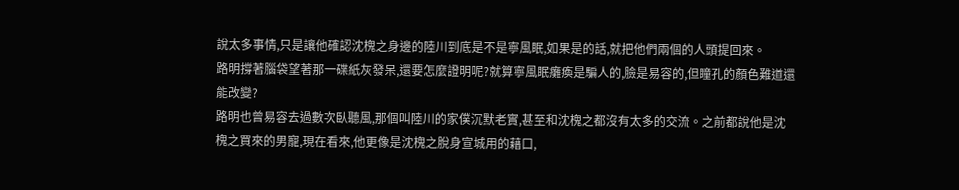說太多事情,只是讓他確認沈槐之身邊的陸川到底是不是寧風眠,如果是的話,就把他們兩個的人頭提回來。
路明撐著腦袋望著那一碟紙灰發呆,還要怎麼證明呢?就算寧風眠癱瘓是騙人的,臉是易容的,但瞳孔的顏色難道還能改變?
路明也曾易容去過數次臥聽風,那個叫陸川的家僕沉默老實,甚至和沈槐之都沒有太多的交流。之前都說他是沈槐之買來的男寵,現在看來,他更像是沈槐之脫身宣城用的藉口,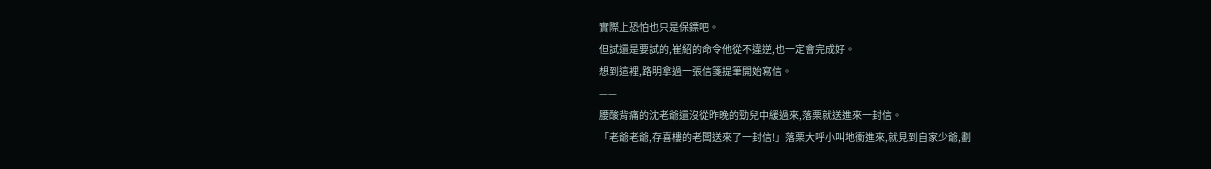實際上恐怕也只是保鏢吧。
但試還是要試的,崔紹的命令他從不違逆,也一定會完成好。
想到這裡,路明拿過一張信箋提筆開始寫信。
——
腰酸背痛的沈老爺還沒從昨晚的勁兒中緩過來,落栗就送進來一封信。
「老爺老爺,存喜樓的老闆送來了一封信!」落栗大呼小叫地衝進來,就見到自家少爺,劃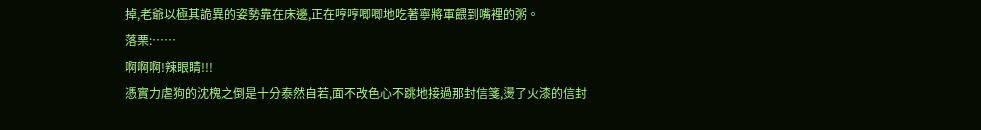掉,老爺以極其詭異的姿勢靠在床邊,正在哼哼唧唧地吃著寧將軍餵到嘴裡的粥。
落栗:……
啊啊啊!辣眼睛!!!
憑實力虐狗的沈槐之倒是十分泰然自若,面不改色心不跳地接過那封信箋,燙了火漆的信封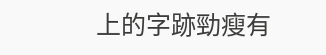上的字跡勁瘦有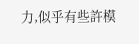力,似乎有些許模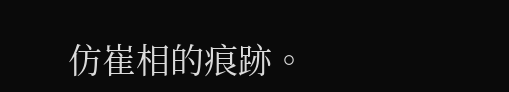仿崔相的痕跡。